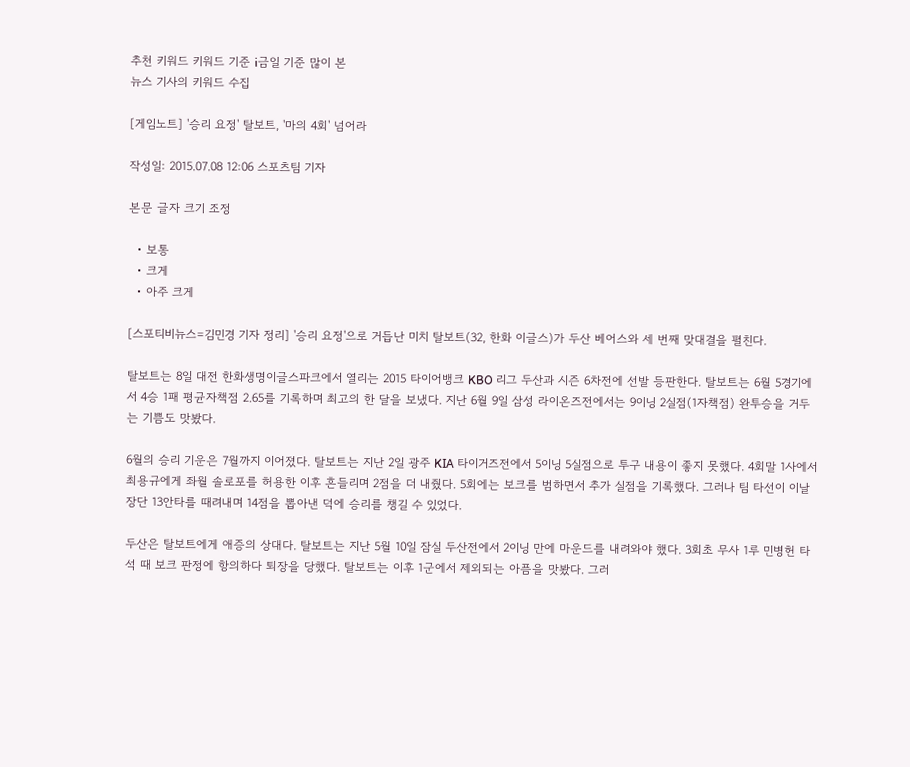추천 키워드 키워드 기준 i금일 기준 많이 본
뉴스 기사의 키워드 수집

[게임노트] '승리 요정' 탈보트, '마의 4회' 넘어라

작성일: 2015.07.08 12:06 스포츠팀 기자

본문 글자 크기 조정

  • 보통
  • 크게
  • 아주 크게

[스포티비뉴스=김민경 기자 정리] '승리 요정'으로 거듭난 미치 탈보트(32, 한화 이글스)가 두산 베어스와 세 번째 맞대결을 펼친다.

탈보트는 8일 대전 한화생명이글스파크에서 열리는 2015 타이어뱅크 KBO 리그 두산과 시즌 6차전에 선발 등판한다. 탈보트는 6월 5경기에서 4승 1패 평균자책점 2.65를 기록하며 최고의 한 달을 보냈다. 지난 6월 9일 삼성 라이온즈전에서는 9이닝 2실점(1자책점) 완투승을 거두는 기쁨도 맛봤다.

6월의 승리 기운은 7월까지 이어졌다. 탈보트는 지난 2일 광주 KIA 타이거즈전에서 5이닝 5실점으로 투구 내용이 좋지 못했다. 4회말 1사에서 최용규에게 좌월 솔로포를 허용한 이후 흔들리며 2점을 더 내줬다. 5회에는 보크를 범하면서 추가 실점을 기록했다. 그러나 팀 타선이 이날 장단 13안타를 때려내며 14점을 뽑아낸 덕에 승리를 챙길 수 있었다.

두산은 탈보트에게 애증의 상대다. 탈보트는 지난 5월 10일 잠실 두산전에서 2이닝 만에 마운드를 내려와야 했다. 3회초 무사 1루 민병헌 타석 때 보크 판정에 항의하다 퇴장을 당했다. 탈보트는 이후 1군에서 제외되는 아픔을 맛봤다. 그러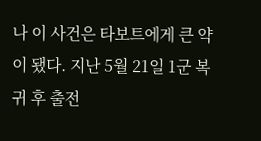나 이 사건은 타보트에게 큰 약이 됐다. 지난 5월 21일 1군 복귀 후 출전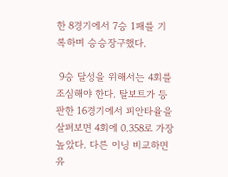한 8경기에서 7승 1패를 기록하며 승승장구했다.

 9승 달성을 위해서는 4회를 조심해야 한다. 탈보트가 등판한 16경기에서 피안타율을 살펴보면 4회에 0.358로 가장 높았다. 다른 이닝 비교하면 유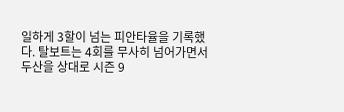일하게 3할이 넘는 피안타율을 기록했다. 탈보트는 4회를 무사히 넘어가면서 두산을 상대로 시즌 9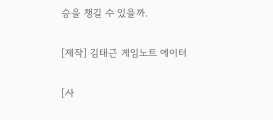승을 챙길 수 있을까.

[제작] 김태근 게임노트 에이터

[사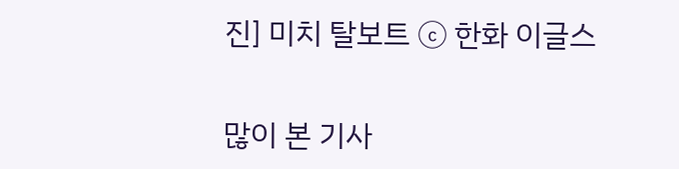진] 미치 탈보트 ⓒ 한화 이글스

많이 본 기사